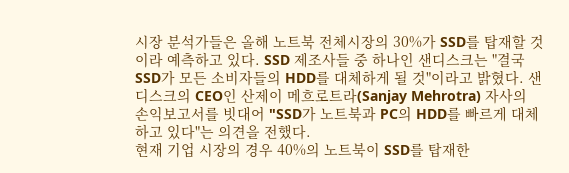시장 분석가들은 올해 노트북 전체시장의 30%가 SSD를 탑재할 것이라 예측하고 있다. SSD 제조사들 중 하나인 샌디스크는 "결국
SSD가 모든 소비자들의 HDD를 대체하게 될 것"이라고 밝혔다. 샌디스크의 CEO인 산제이 메흐로트라(Sanjay Mehrotra) 자사의
손익보고서를 빗대어 "SSD가 노트북과 PC의 HDD를 빠르게 대체하고 있다"는 의견을 전했다.
현재 기업 시장의 경우 40%의 노트북이 SSD를 탑재한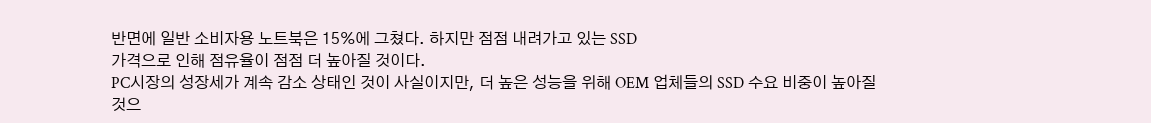반면에 일반 소비자용 노트북은 15%에 그쳤다. 하지만 점점 내려가고 있는 SSD
가격으로 인해 점유율이 점점 더 높아질 것이다.
PC시장의 성장세가 계속 감소 상태인 것이 사실이지만, 더 높은 성능을 위해 OEM 업체들의 SSD 수요 비중이 높아질 것으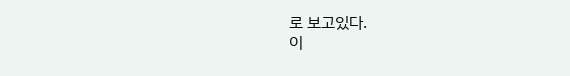로 보고있다.
이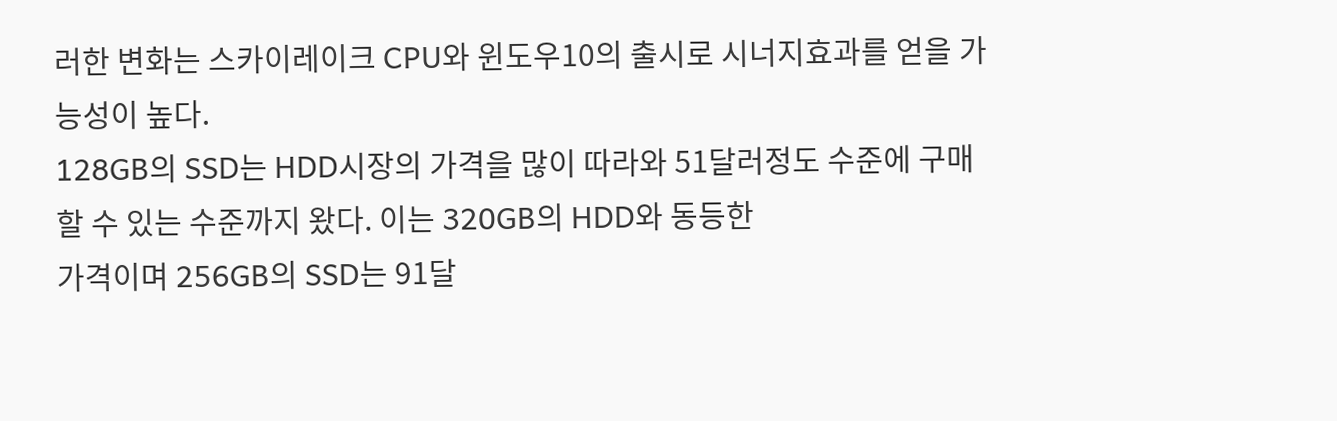러한 변화는 스카이레이크 CPU와 윈도우10의 출시로 시너지효과를 얻을 가능성이 높다.
128GB의 SSD는 HDD시장의 가격을 많이 따라와 51달러정도 수준에 구매할 수 있는 수준까지 왔다. 이는 320GB의 HDD와 동등한
가격이며 256GB의 SSD는 91달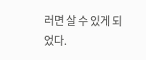러면 살 수 있게 되었다.